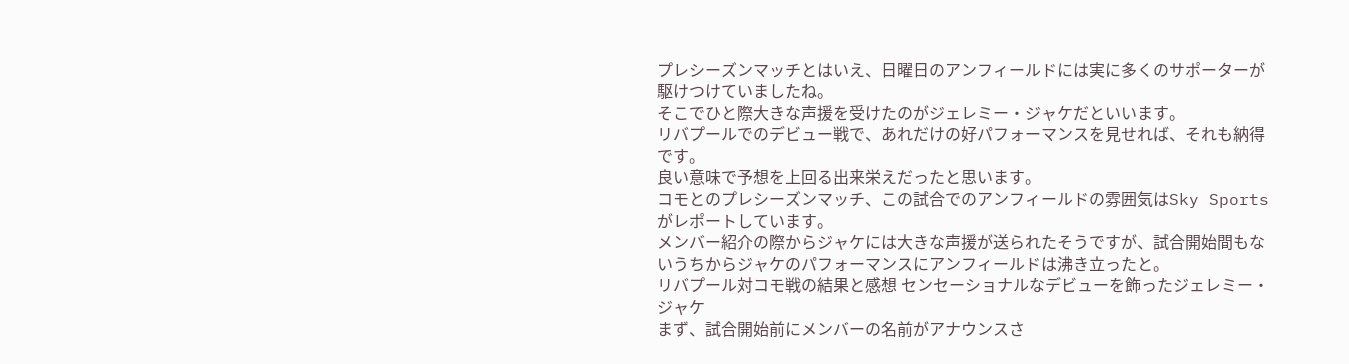プレシーズンマッチとはいえ、日曜日のアンフィールドには実に多くのサポーターが駆けつけていましたね。
そこでひと際大きな声援を受けたのがジェレミー・ジャケだといいます。
リバプールでのデビュー戦で、あれだけの好パフォーマンスを見せれば、それも納得です。
良い意味で予想を上回る出来栄えだったと思います。
コモとのプレシーズンマッチ、この試合でのアンフィールドの雰囲気はSky Sportsがレポートしています。
メンバー紹介の際からジャケには大きな声援が送られたそうですが、試合開始間もないうちからジャケのパフォーマンスにアンフィールドは沸き立ったと。
リバプール対コモ戦の結果と感想 センセーショナルなデビューを飾ったジェレミー・ジャケ
まず、試合開始前にメンバーの名前がアナウンスさ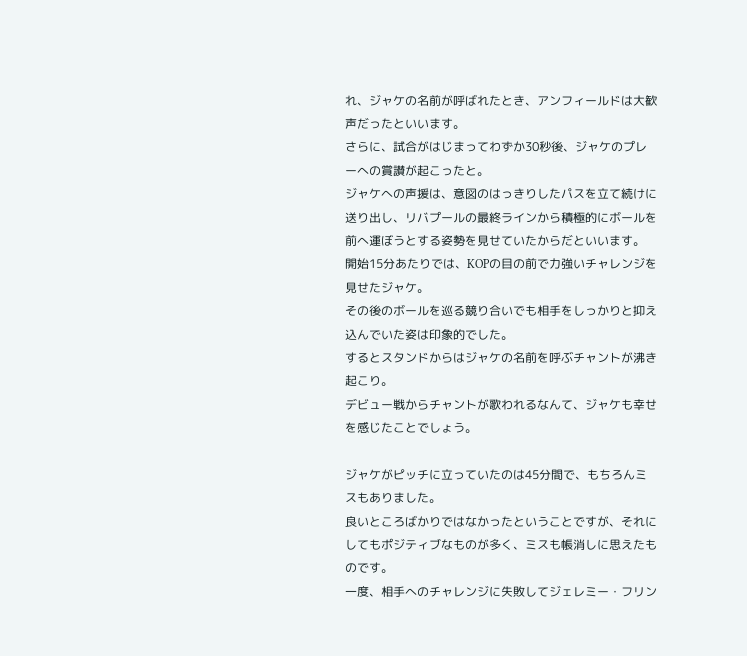れ、ジャケの名前が呼ばれたとき、アンフィールドは大歓声だったといいます。
さらに、試合がはじまってわずか30秒後、ジャケのプレーへの賞讃が起こったと。
ジャケへの声援は、意図のはっきりしたパスを立て続けに送り出し、リバプールの最終ラインから積極的にボールを前へ運ぼうとする姿勢を見せていたからだといいます。
開始15分あたりでは、KOPの目の前で力強いチャレンジを見せたジャケ。
その後のボールを巡る競り合いでも相手をしっかりと抑え込んでいた姿は印象的でした。
するとスタンドからはジャケの名前を呼ぶチャントが沸き起こり。
デビュー戦からチャントが歌われるなんて、ジャケも幸せを感じたことでしょう。

ジャケがピッチに立っていたのは45分間で、もちろんミスもありました。
良いところばかりではなかったということですが、それにしてもポジティブなものが多く、ミスも帳消しに思えたものです。
一度、相手へのチャレンジに失敗してジェレミー・フリン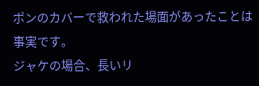ポンのカバーで救われた場面があったことは事実です。
ジャケの場合、長いリ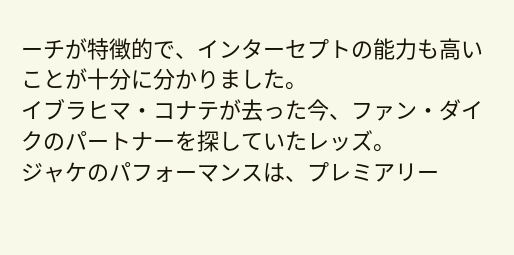ーチが特徴的で、インターセプトの能力も高いことが十分に分かりました。
イブラヒマ・コナテが去った今、ファン・ダイクのパートナーを探していたレッズ。
ジャケのパフォーマンスは、プレミアリー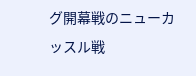グ開幕戦のニューカッスル戦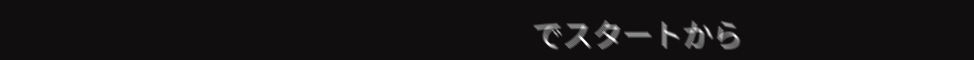でスタートから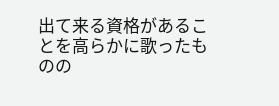出て来る資格があることを高らかに歌ったものの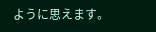ように思えます。